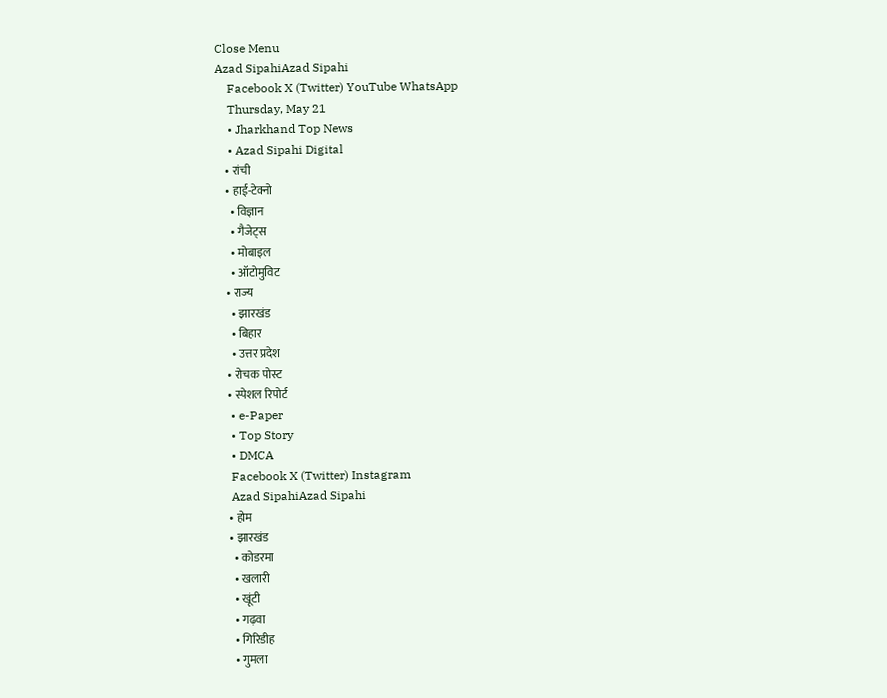Close Menu
Azad SipahiAzad Sipahi
    Facebook X (Twitter) YouTube WhatsApp
    Thursday, May 21
    • Jharkhand Top News
    • Azad Sipahi Digital
    • रांची
    • हाई-टेक्नो
      • विज्ञान
      • गैजेट्स
      • मोबाइल
      • ऑटोमुविट
    • राज्य
      • झारखंड
      • बिहार
      • उत्तर प्रदेश
    • रोचक पोस्ट
    • स्पेशल रिपोर्ट
    • e-Paper
    • Top Story
    • DMCA
    Facebook X (Twitter) Instagram
    Azad SipahiAzad Sipahi
    • होम
    • झारखंड
      • कोडरमा
      • खलारी
      • खूंटी
      • गढ़वा
      • गिरिडीह
      • गुमला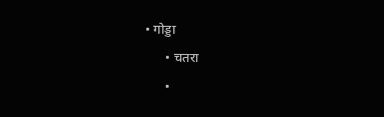• गोड्डा
      • चतरा
      •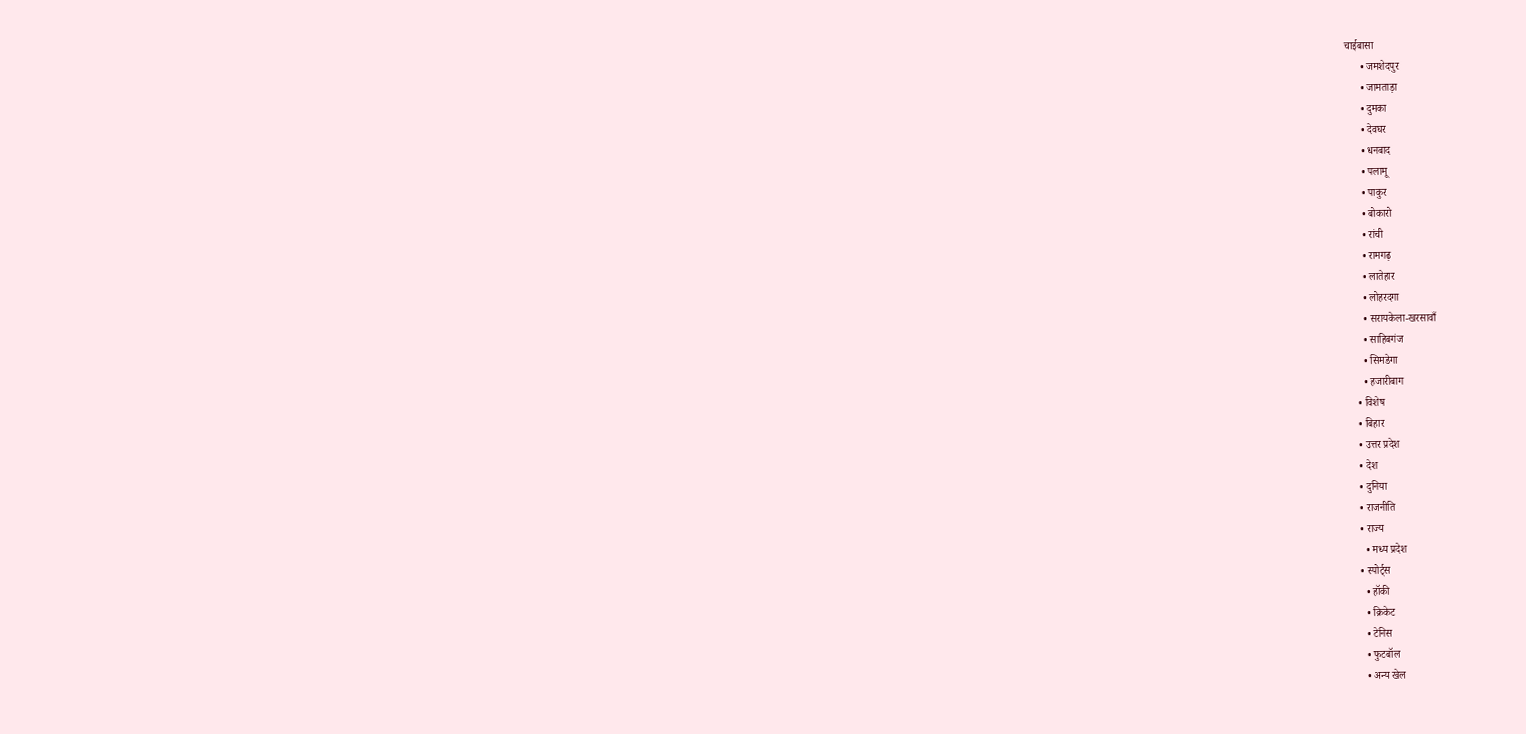चाईबासा
      • जमशेदपुर
      • जामताड़ा
      • दुमका
      • देवघर
      • धनबाद
      • पलामू
      • पाकुर
      • बोकारो
      • रांची
      • रामगढ़
      • लातेहार
      • लोहरदगा
      • सरायकेला-खरसावाँ
      • साहिबगंज
      • सिमडेगा
      • हजारीबाग
    • विशेष
    • बिहार
    • उत्तर प्रदेश
    • देश
    • दुनिया
    • राजनीति
    • राज्य
      • मध्य प्रदेश
    • स्पोर्ट्स
      • हॉकी
      • क्रिकेट
      • टेनिस
      • फुटबॉल
      • अन्य खेल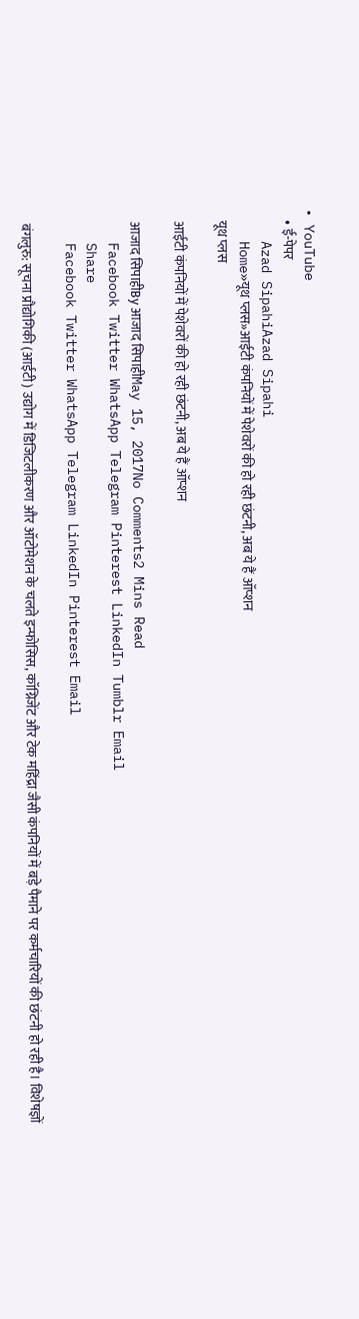• YouTube
    • ई-पेपर
    Azad SipahiAzad Sipahi
    Home»यूथ प्लस»आईटी कंपनियों में पेशेवरों की हो रही छंटनी, अब ये हैं ऑप्‍शन
    यूथ प्लस

    आईटी कंपनियों में पेशेवरों की हो रही छंटनी, अब ये हैं ऑप्‍शन

    आजाद सिपाहीBy आजाद सिपाहीMay 15, 2017No Comments2 Mins Read
    Facebook Twitter WhatsApp Telegram Pinterest LinkedIn Tumblr Email
    Share
    Facebook Twitter WhatsApp Telegram LinkedIn Pinterest Email

    बंगलुरु: सूचना प्रौद्योगिकी (आईटी) उद्योग में डिजिटलीकरण और ऑटोमेशन के चलते इन्फोसिस, कॉग्निजेंट और टेक महिंद्रा जैसी कंपनियों में बड़े पैमाने पर कर्मचारियों की छंटनी हो रही है। विशेषज्ञों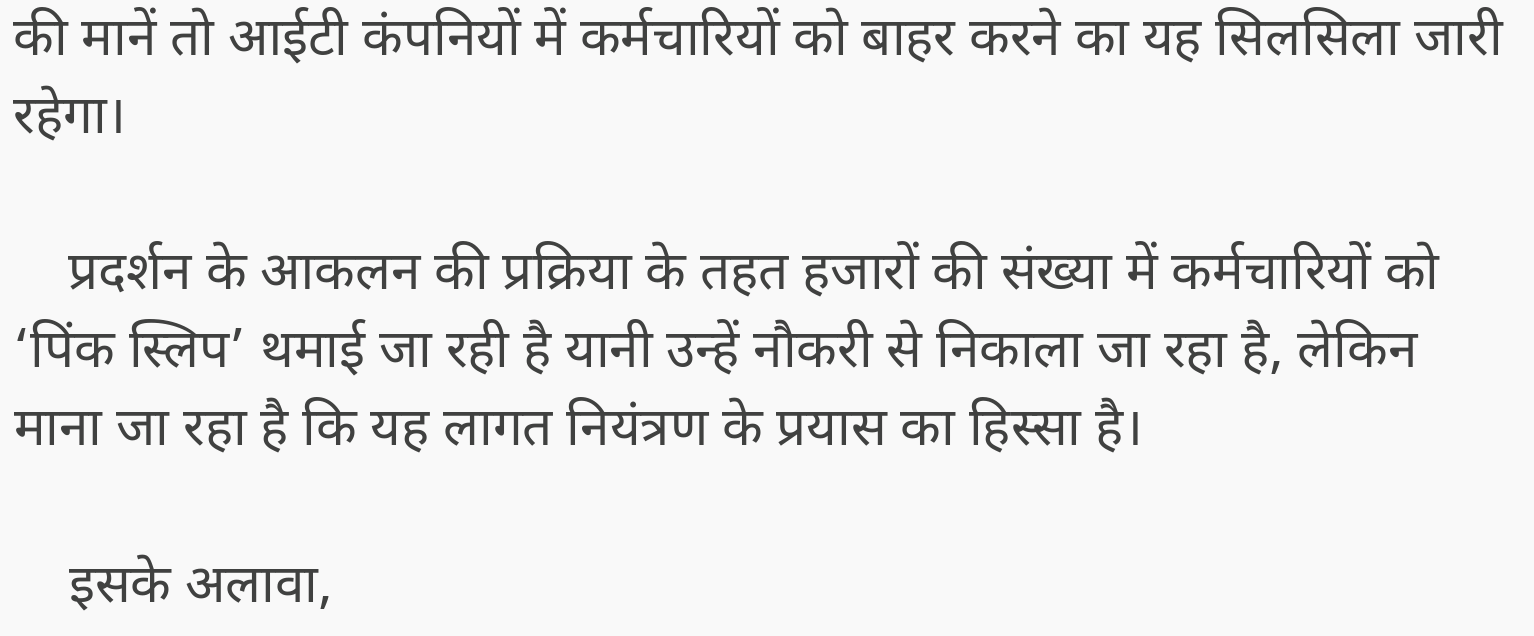की मानें तो आईटी कंपनियों में कर्मचारियों को बाहर करने का यह सिलसिला जारी रहेगा।

    प्रदर्शन के आकलन की प्रक्रिया के तहत हजारों की संख्या में कर्मचारियों को ‘पिंक स्लिप’ थमाई जा रही है यानी उन्हें नौकरी से निकाला जा रहा है, लेकिन माना जा रहा है कि यह लागत नियंत्रण के प्रयास का हिस्सा है।

    इसके अलावा,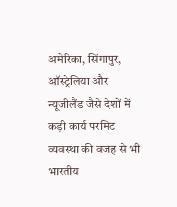अमेरिका, सिंगापुर, ऑस्ट्रेलिया और न्यूजीलैंड जैसे देशों में कड़ी कार्य परमिट व्यवस्था की वजह से भी भारतीय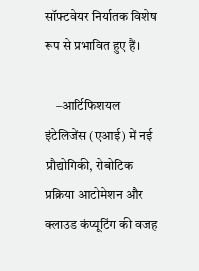सॉफ्टवेयर निर्यातक विशेष रूप से प्रभावित हुए हैं।

    –आर्टिफिशयल इंटेलिजेंस (एआई) में नई प्रौद्योगिकी, रोबोटिक प्रक्रिया आटोमेशन और क्लाउड कंप्यूटिंग की वजह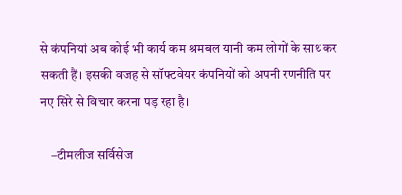से कंपनियां अब कोई भी कार्य कम श्रमबल यानी कम लोगों के साथ्‍ कर सकती हैं। इसकी वजह से सॉफ्टवेयर कंपनियों को अपनी रणनीति पर नए सिरे से विचार करना पड़ रहा है।

    –टीमलीज सर्विसेज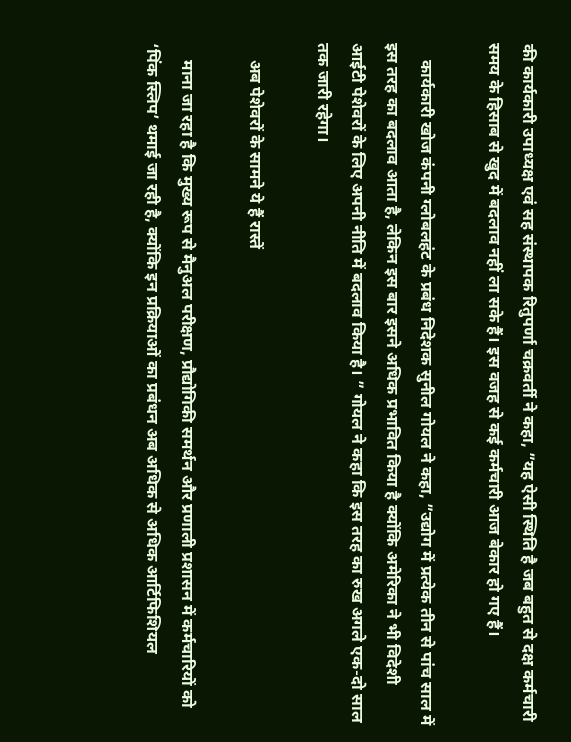की कार्यकारी उपाध्यक्ष एवं सह संस्थापक रितुपर्णा चक्रवर्ती ने कहा, ”यह ऐसी स्थिति है जब बहुत से दक्ष कर्मचारी समय के हिसाब से खुद में बदलाव नहीं ला सके हैं। इस वजह से कई कर्मचारी आज बेकार हो गए हैं।

    कार्यकारी खोज कंपनी ग्लोबलहंट के प्रबंध निदेशक सुनील गोयल ने कहा, ”उद्योग में प्रत्येक तीन से पांच साल में इस तरह का बदलाव आता है, लेकिन इस बार इसने अधिक प्रभावित किया है क्योंकि अमेरिका ने भी विदेशी आईटी पेशेवरों के लिए अपनी नीति में बदलाव किया है। ” गोयल ने कहा कि इस तरह का रुख अगले एक-दो साल तक जारी रहेगा।

    अब पेशेवरों के सामने ये हैं रास्तें

    माना जा रहा है कि मुख्य रूप से मैनुअल परीक्षण, प्रौद्योगिकी समर्थन और प्रणाली प्रशासन में कर्मचारियों को ‘पिंक स्लिप’ थमाई जा रही है, क्योंकि इन प्रक्रियाओं का प्रबंधन अब अधिक से अधिक आर्टिफिशियल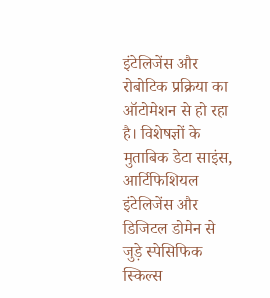इंटेलिजेंस और रोबोटिक प्रक्रिया का ऑटोमेशन से हो रहा है। विशेषज्ञों के मुताबिक डेटा साइंस, आर्टिफिशियल इंटेलिजेंस और डिजिटल डोमेन से जुड़े स्पेसिफिक स्किल्स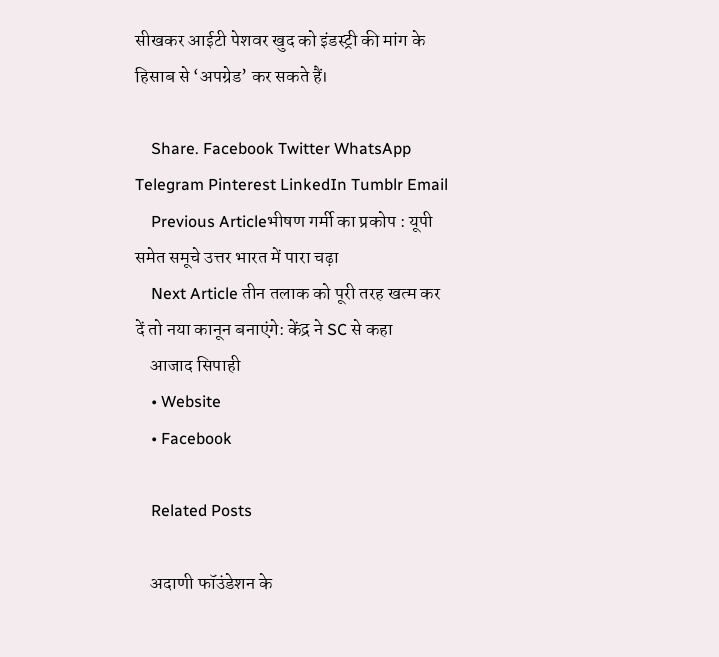सीखकर आईटी पेशवर खुद को इंडस्ट्री की मांग के हिसाब से ‘अपग्रेड’ कर सकते हैं।

    Share. Facebook Twitter WhatsApp Telegram Pinterest LinkedIn Tumblr Email
    Previous Articleभीषण गर्मी का प्रकोप : यूपी समेत समूचे उत्तर भारत में पारा चढ़ा
    Next Article तीन तलाक को पूरी तरह खत्म कर दें तो नया कानून बनाएंगे: केंद्र ने SC से कहा
    आजाद सिपाही
    • Website
    • Facebook

    Related Posts

    अदाणी फॉउंडेशन के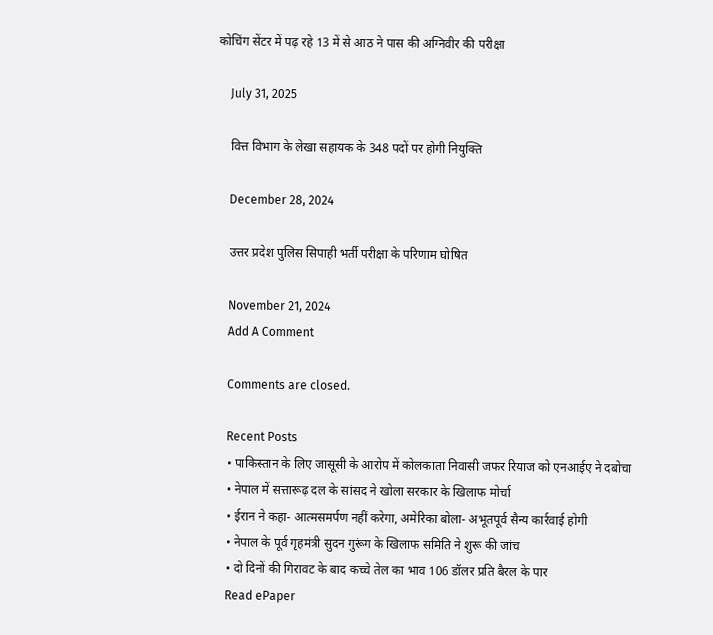कोचिंग सेंटर में पढ़ रहे 13 में से आठ ने पास की अग्निवीर की परीक्षा

    July 31, 2025

    वित्त विभाग के लेखा सहायक के 348 पदों पर होगी नियुक्ति

    December 28, 2024

    उत्तर प्रदेश पुलिस सिपाही भर्ती परीक्षा के परिणाम घोषित

    November 21, 2024
    Add A Comment

    Comments are closed.

    Recent Posts
    • पाकिस्तान के लिए जासूसी के आरोप में कोलकाता निवासी जफर रियाज को एनआईए ने दबोचा
    • नेपाल में सत्तारूढ़ दल के सांसद ने खोला सरकार के खिलाफ मोर्चा
    • ईरान ने कहा- आत्मसमर्पण नहीं करेगा, अमेरिका बोला- अभूतपूर्व सैन्य कार्रवाई होगी
    • नेपाल के पूर्व गृहमंत्री सुदन गुरूंग के खिलाफ समिति ने शुरू की जांच
    • दो दिनों की गिरावट के बाद कच्चे तेल का भाव 106 डॉलर प्रति बैरल के पार
    Read ePaper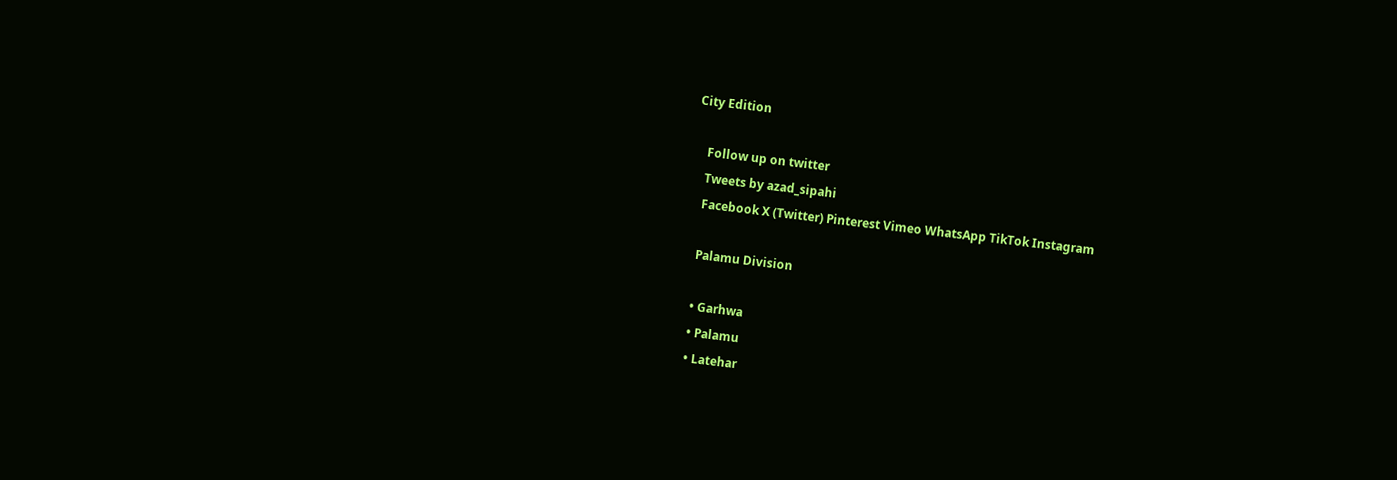City Edition

    Follow up on twitter
    Tweets by azad_sipahi
    Facebook X (Twitter) Pinterest Vimeo WhatsApp TikTok Instagram

    Palamu Division

    • Garhwa
    • Palamu
    • Latehar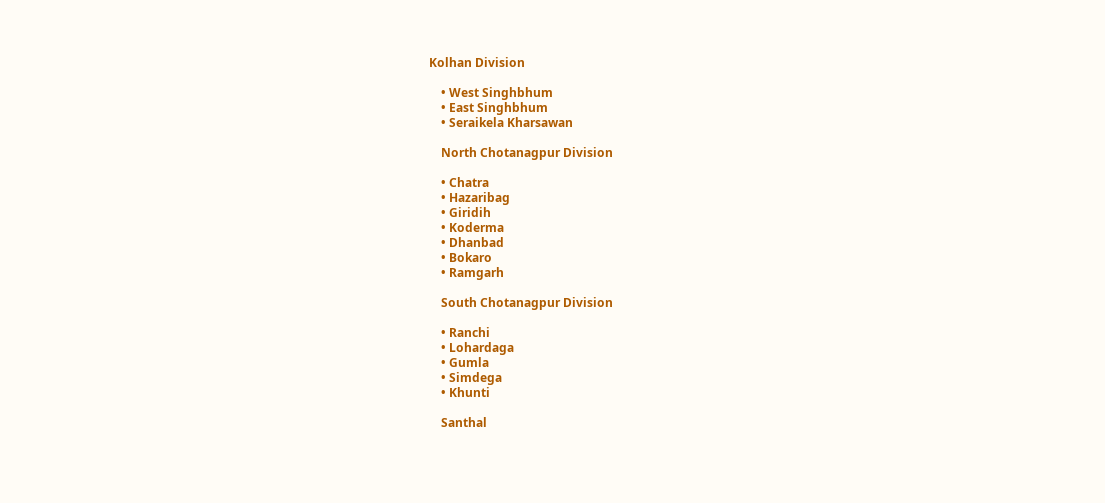Kolhan Division

    • West Singhbhum
    • East Singhbhum
    • Seraikela Kharsawan

    North Chotanagpur Division

    • Chatra
    • Hazaribag
    • Giridih
    • Koderma
    • Dhanbad
    • Bokaro
    • Ramgarh

    South Chotanagpur Division

    • Ranchi
    • Lohardaga
    • Gumla
    • Simdega
    • Khunti

    Santhal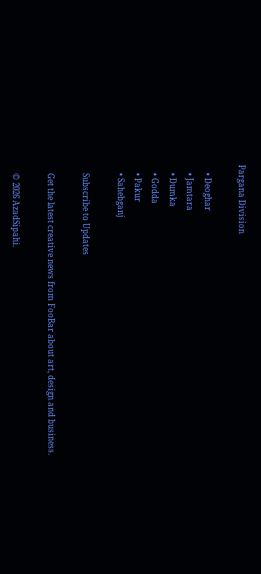Pargana Division

    • Deoghar
    • Jamtara
    • Dumka
    • Godda
    • Pakur
    • Sahebganj

    Subscribe to Updates

    Get the latest creative news from FooBar about art, design and business.

    © 2026 AzadSipahi.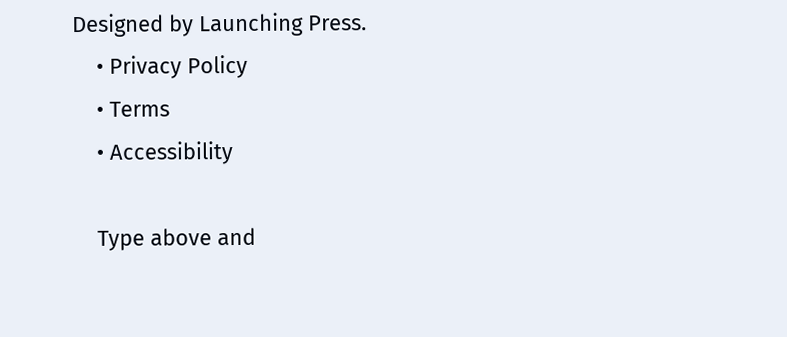Designed by Launching Press.
    • Privacy Policy
    • Terms
    • Accessibility

    Type above and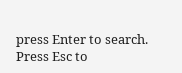press Enter to search. Press Esc to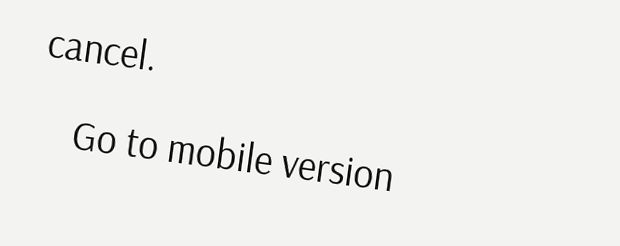cancel.

    Go to mobile version